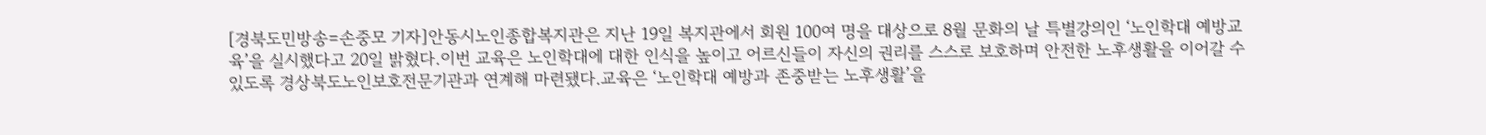[경북도민방송=손중모 기자]안동시노인종합복지관은 지난 19일 복지관에서 회원 100여 명을 대상으로 8월 문화의 날 특별강의인 ‘노인학대 예방교육’을 실시했다고 20일 밝혔다.이번 교육은 노인학대에 대한 인식을 높이고 어르신들이 자신의 권리를 스스로 보호하며 안전한 노후생활을 이어갈 수 있도록 경상북도노인보호전문기관과 연계해 마련됐다.교육은 ‘노인학대 예방과 존중받는 노후생활’을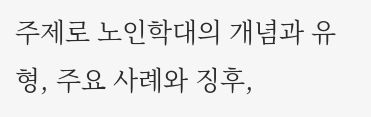주제로 노인학대의 개념과 유형, 주요 사례와 징후,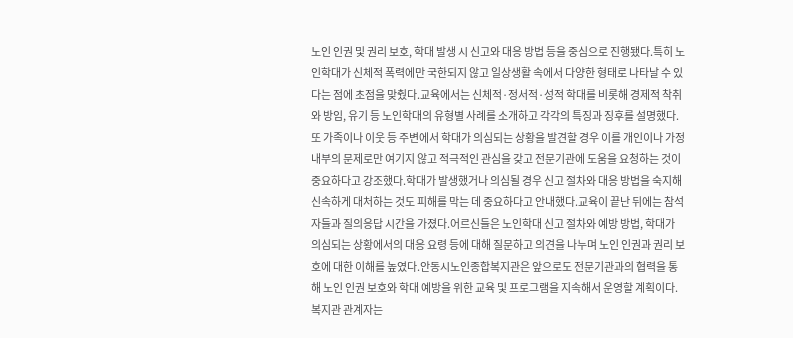노인 인권 및 권리 보호, 학대 발생 시 신고와 대응 방법 등을 중심으로 진행됐다.특히 노인학대가 신체적 폭력에만 국한되지 않고 일상생활 속에서 다양한 형태로 나타날 수 있다는 점에 초점을 맞췄다.교육에서는 신체적·정서적·성적 학대를 비롯해 경제적 착취와 방임, 유기 등 노인학대의 유형별 사례를 소개하고 각각의 특징과 징후를 설명했다.또 가족이나 이웃 등 주변에서 학대가 의심되는 상황을 발견할 경우 이를 개인이나 가정 내부의 문제로만 여기지 않고 적극적인 관심을 갖고 전문기관에 도움을 요청하는 것이 중요하다고 강조했다.학대가 발생했거나 의심될 경우 신고 절차와 대응 방법을 숙지해 신속하게 대처하는 것도 피해를 막는 데 중요하다고 안내했다.교육이 끝난 뒤에는 참석자들과 질의응답 시간을 가졌다.어르신들은 노인학대 신고 절차와 예방 방법, 학대가 의심되는 상황에서의 대응 요령 등에 대해 질문하고 의견을 나누며 노인 인권과 권리 보호에 대한 이해를 높였다.안동시노인종합복지관은 앞으로도 전문기관과의 협력을 통해 노인 인권 보호와 학대 예방을 위한 교육 및 프로그램을 지속해서 운영할 계획이다.복지관 관계자는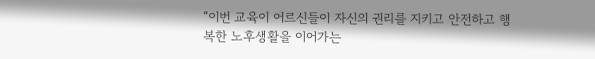“이번 교육이 어르신들이 자신의 권리를 지키고 안전하고 행복한 노후생활을 이어가는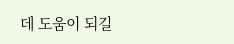데 도움이 되길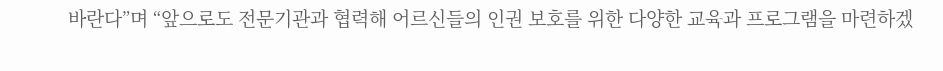바란다”며 “앞으로도 전문기관과 협력해 어르신들의 인권 보호를 위한 다양한 교육과 프로그램을 마련하겠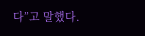다”고 말했다.